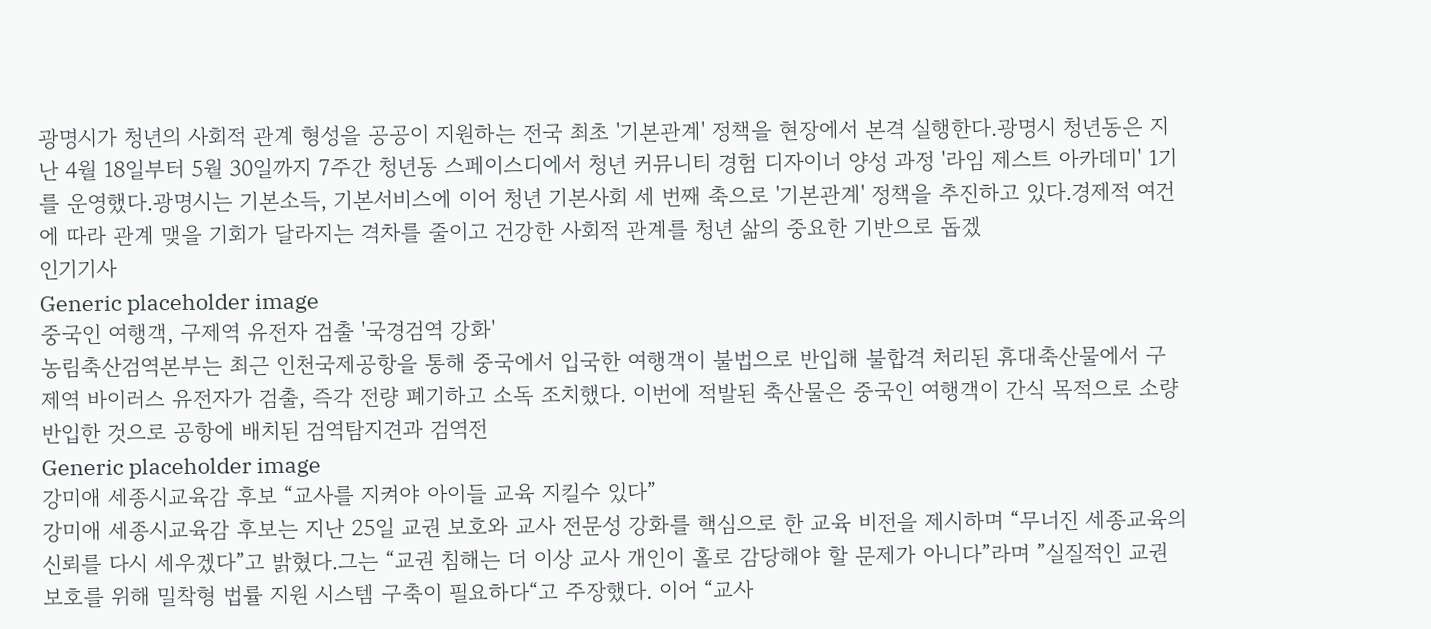광명시가 청년의 사회적 관계 형성을 공공이 지원하는 전국 최초 '기본관계' 정책을 현장에서 본격 실행한다.광명시 청년동은 지난 4월 18일부터 5월 30일까지 7주간 청년동 스페이스디에서 청년 커뮤니티 경험 디자이너 양성 과정 '라임 제스트 아카데미' 1기를 운영했다.광명시는 기본소득, 기본서비스에 이어 청년 기본사회 세 번째 축으로 '기본관계' 정책을 추진하고 있다.경제적 여건에 따라 관계 맺을 기회가 달라지는 격차를 줄이고 건강한 사회적 관계를 청년 삶의 중요한 기반으로 돕겠
인기기사
Generic placeholder image
중국인 여행객, 구제역 유전자 검출 '국경검역 강화'
농림축산검역본부는 최근 인천국제공항을 통해 중국에서 입국한 여행객이 불법으로 반입해 불합격 처리된 휴대축산물에서 구제역 바이러스 유전자가 검출, 즉각 전량 폐기하고 소독 조치했다. 이번에 적발된 축산물은 중국인 여행객이 간식 목적으로 소량 반입한 것으로 공항에 배치된 검역탐지견과 검역전
Generic placeholder image
강미애 세종시교육감 후보 “교사를 지켜야 아이들 교육 지킬수 있다”
강미애 세종시교육감 후보는 지난 25일 교권 보호와 교사 전문성 강화를 핵심으로 한 교육 비전을 제시하며 “무너진 세종교육의 신뢰를 다시 세우겠다”고 밝혔다.그는 “교권 침해는 더 이상 교사 개인이 홀로 감당해야 할 문제가 아니다”라며 ”실질적인 교권 보호를 위해 밀착형 법률 지원 시스템 구축이 필요하다“고 주장했다. 이어 “교사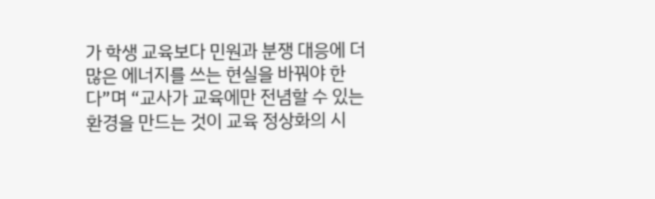가 학생 교육보다 민원과 분쟁 대응에 더 많은 에너지를 쓰는 현실을 바꿔야 한다”며 “교사가 교육에만 전념할 수 있는 환경을 만드는 것이 교육 정상화의 시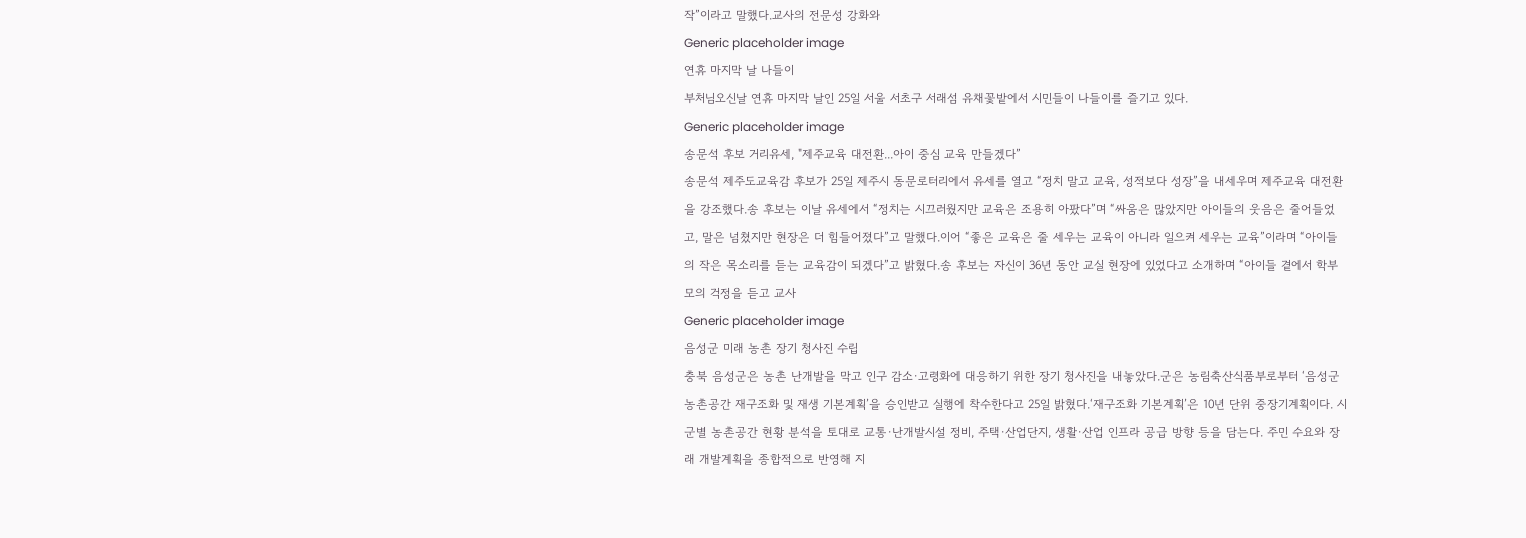작”이라고 말했다.교사의 전문성 강화와
Generic placeholder image
연휴 마지막 날 나들이
부처님오신날 연휴 마지막 날인 25일 서울 서초구 서래섬 유채꽃밭에서 시민들이 나들이를 즐기고 있다.
Generic placeholder image
송문석 후보 거리유세, "제주교육 대전환...아이 중심 교육 만들겠다”
송문석 제주도교육감 후보가 25일 제주시 동문로터리에서 유세를 열고 “정치 말고 교육, 성적보다 성장”을 내세우며 제주교육 대전환을 강조했다.송 후보는 이날 유세에서 “정치는 시끄러웠지만 교육은 조용히 아팠다”며 “싸움은 많았지만 아이들의 웃음은 줄어들었고, 말은 넘쳤지만 현장은 더 힘들어졌다”고 말했다.이어 “좋은 교육은 줄 세우는 교육이 아니라 일으켜 세우는 교육”이라며 “아이들의 작은 목소리를 듣는 교육감이 되겠다”고 밝혔다.송 후보는 자신이 36년 동안 교실 현장에 있었다고 소개하며 “아이들 곁에서 학부모의 걱정을 듣고 교사
Generic placeholder image
음성군 미래 농촌 장기 청사진 수립
충북 음성군은 농촌 난개발을 막고 인구 감소·고령화에 대응하기 위한 장기 청사진을 내놓았다.군은 농림축산식품부로부터 ‘음성군 농촌공간 재구조화 및 재생 기본계획’을 승인받고 실행에 착수한다고 25일 밝혔다.‘재구조화 기본계획’은 10년 단위 중장기계획이다. 시군별 농촌공간 현황 분석을 토대로 교통·난개발시설 정비, 주택·산업단지, 생활·산업 인프라 공급 방향 등을 담는다. 주민 수요와 장래 개발계획을 종합적으로 반영해 지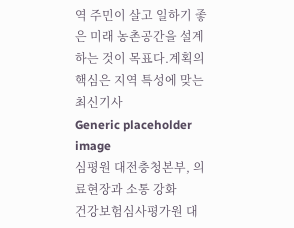역 주민이 살고 일하기 좋은 미래 농촌공간을 설계하는 것이 목표다.계획의 핵심은 지역 특성에 맞는
최신기사
Generic placeholder image
심평원 대전충청본부, 의료현장과 소통 강화
건강보험심사평가원 대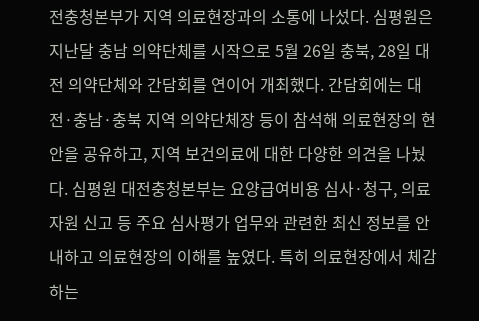전충청본부가 지역 의료현장과의 소통에 나섰다. 심평원은 지난달 충남 의약단체를 시작으로 5월 26일 충북, 28일 대전 의약단체와 간담회를 연이어 개최했다. 간담회에는 대전·충남·충북 지역 의약단체장 등이 참석해 의료현장의 현안을 공유하고, 지역 보건의료에 대한 다양한 의견을 나눴다. 심평원 대전충청본부는 요양급여비용 심사·청구, 의료자원 신고 등 주요 심사평가 업무와 관련한 최신 정보를 안내하고 의료현장의 이해를 높였다. 특히 의료현장에서 체감하는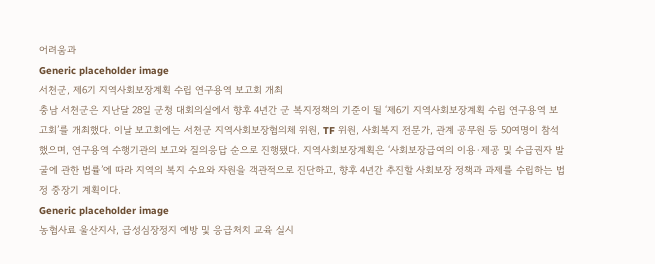어려움과
Generic placeholder image
서천군, 제6기 지역사회보장계획 수립 연구용역 보고회 개최
충남 서천군은 지난달 28일 군청 대회의실에서 향후 4년간 군 복지정책의 기준이 될 ‘제6기 지역사회보장계획 수립 연구용역 보고회’를 개최했다. 이날 보고회에는 서천군 지역사회보장협의체 위원, TF 위원, 사회복지 전문가, 관계 공무원 등 50여명이 참석했으며, 연구용역 수행기관의 보고와 질의응답 순으로 진행됐다. 지역사회보장계획은 ‘사회보장급여의 이용·제공 및 수급권자 발굴에 관한 법률’에 따라 지역의 복지 수요와 자원을 객관적으로 진단하고, 향후 4년간 추진할 사회보장 정책과 과제를 수립하는 법정 중장기 계획이다.
Generic placeholder image
농협사료 울산지사, 급성심장정지 예방 및 응급처치 교육 실시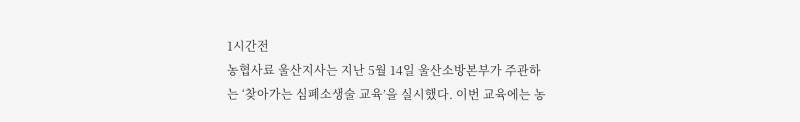1시간전
농협사료 울산지사는 지난 5월 14일 울산소방본부가 주관하는 ‘찾아가는 심폐소생술 교육’을 실시했다. 이번 교육에는 농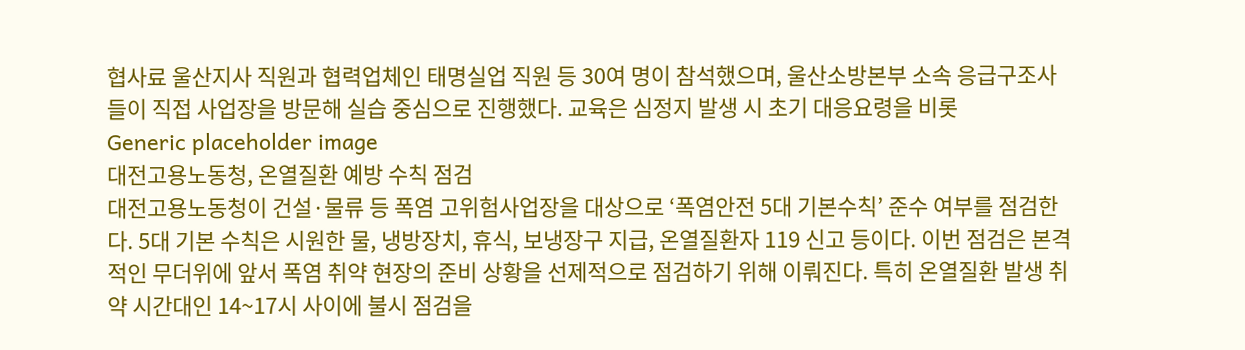협사료 울산지사 직원과 협력업체인 태명실업 직원 등 30여 명이 참석했으며, 울산소방본부 소속 응급구조사들이 직접 사업장을 방문해 실습 중심으로 진행했다. 교육은 심정지 발생 시 초기 대응요령을 비롯
Generic placeholder image
대전고용노동청, 온열질환 예방 수칙 점검
대전고용노동청이 건설·물류 등 폭염 고위험사업장을 대상으로 ‘폭염안전 5대 기본수칙’ 준수 여부를 점검한다. 5대 기본 수칙은 시원한 물, 냉방장치, 휴식, 보냉장구 지급, 온열질환자 119 신고 등이다. 이번 점검은 본격적인 무더위에 앞서 폭염 취약 현장의 준비 상황을 선제적으로 점검하기 위해 이뤄진다. 특히 온열질환 발생 취약 시간대인 14~17시 사이에 불시 점검을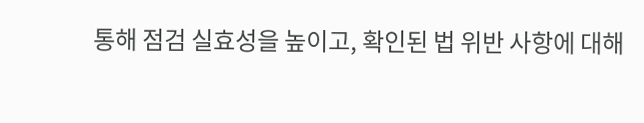통해 점검 실효성을 높이고, 확인된 법 위반 사항에 대해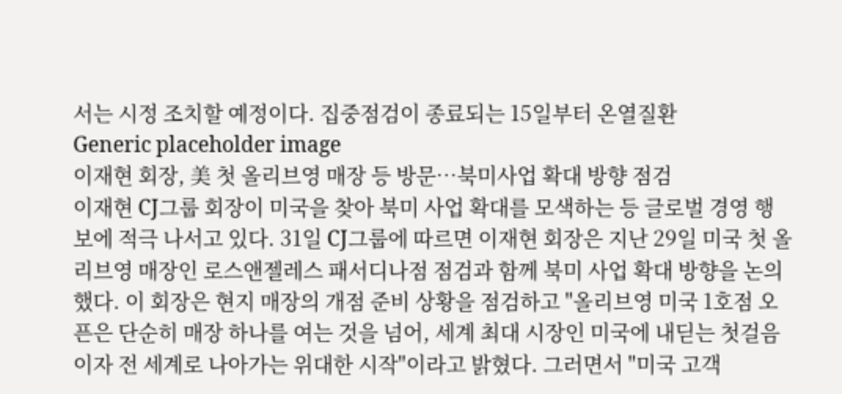서는 시정 조치할 예정이다. 집중점검이 종료되는 15일부터 온열질환
Generic placeholder image
이재현 회장, 美 첫 올리브영 매장 등 방문…북미사업 확대 방향 점검
이재현 CJ그룹 회장이 미국을 찾아 북미 사업 확대를 모색하는 등 글로벌 경영 행보에 적극 나서고 있다. 31일 CJ그룹에 따르면 이재현 회장은 지난 29일 미국 첫 올리브영 매장인 로스앤젤레스 패서디나점 점검과 함께 북미 사업 확대 방향을 논의했다. 이 회장은 현지 매장의 개점 준비 상황을 점검하고 "올리브영 미국 1호점 오픈은 단순히 매장 하나를 여는 것을 넘어, 세계 최대 시장인 미국에 내딛는 첫걸음이자 전 세계로 나아가는 위대한 시작"이라고 밝혔다. 그러면서 "미국 고객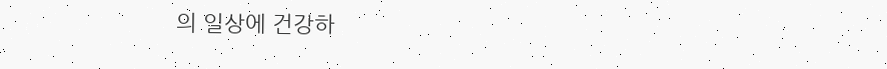의 일상에 건강하